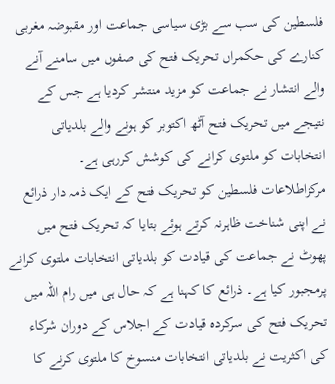فلسطین کی سب سے بڑی سیاسی جماعت اور مقبوضہ مغربی کنارے کی حکمراں تحریک فتح کی صفوں میں سامنے آنے والے انتشار نے جماعت کو مزید منتشر کردیا ہے جس کے نتیجے میں تحریک فتح آٹھ اکتوبر کو ہونے والے بلدیاتی انتخابات کو ملتوی کرانے کی کوشش کررہی ہے۔
مرکزاطلاعات فلسطین کو تحریک فتح کے ایک ذمہ دار ذرائع نے اپنی شناخت ظاہرنہ کرتے ہوئے بتایا کہ تحریک فتح میں پھوٹ نے جماعت کی قیادت کو بلدیاتی انتخابات ملتوی کرانے پرمجبور کیا ہے۔ ذرائع کا کہنا ہے کہ حال ہی میں رام اللہ میں تحریک فتح کی سرکردہ قیادت کے اجلاس کے دوران شرکاء کی اکثریت نے بلدیاتی انتخابات منسوخ کا ملتوی کرنے کا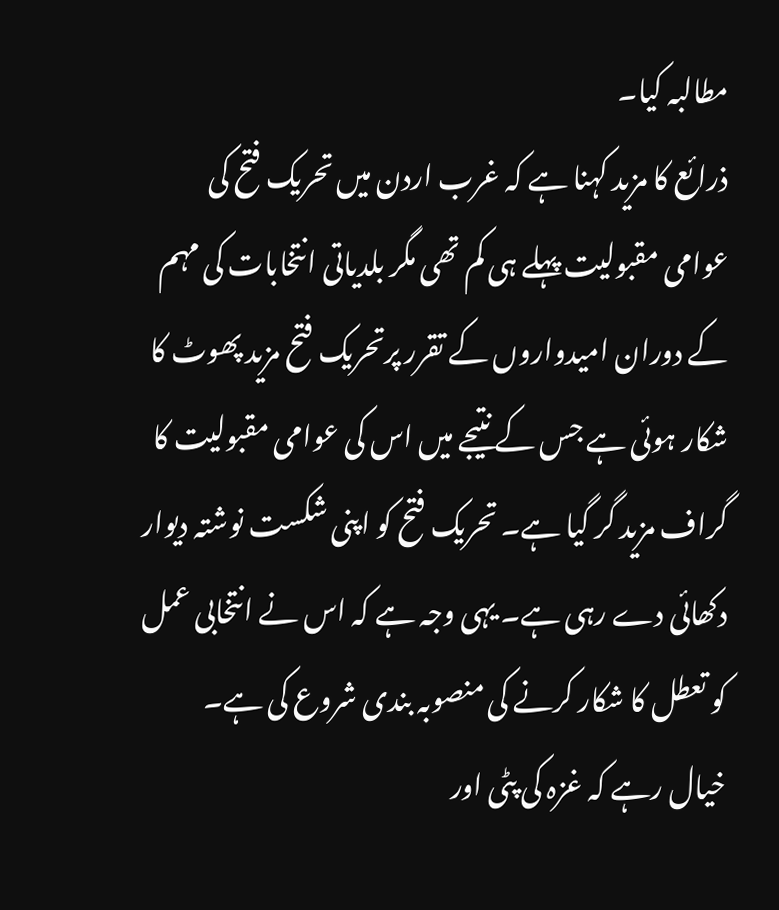مطالبہ کیا۔
ذرائع کا مزید کہنا ہے کہ غرب اردن میں تحریک فتح کی عوامی مقبولیت پہلے ہی کم تھی مگر بلدیاتی انتخابات کی مہم کے دوران امیدواروں کے تقرر پرتحریک فتح مزید پھوٹ کا شکار ہوئی ہے جس کے نتیجے میں اس کی عوامی مقبولیت کا گراف مزید گر گیا ہے۔ تحریک فتح کو اپنی شکست نوشتہ دیوار دکھائی دے رہی ہے۔ یہی وجہ ہے کہ اس نے انتخابی عمل کو تعطل کا شکار کرنے کی منصوبہ بندی شروع کی ہے۔
خیال رہے کہ غزہ کی پٹی اور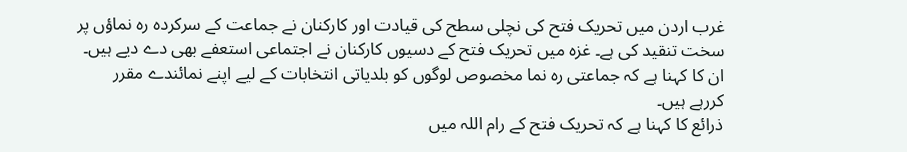غرب اردن میں تحریک فتح کی نچلی سطح کی قیادت اور کارکنان نے جماعت کے سرکردہ رہ نماؤں پر سخت تنقید کی ہے۔ غزہ میں تحریک فتح کے دسیوں کارکنان نے اجتماعی استعفے بھی دے دیے ہیں۔ ان کا کہنا ہے کہ جماعتی رہ نما مخصوص لوگوں کو بلدیاتی انتخابات کے لیے اپنے نمائندے مقرر کررہے ہیں۔
ذرائع کا کہنا ہے کہ تحریک فتح کے رام اللہ میں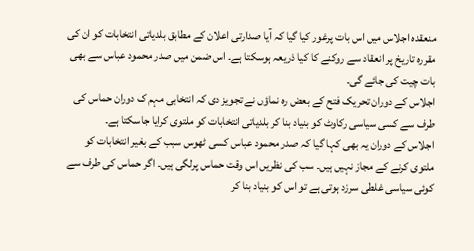منعقدہ اجلاس میں اس بات پرغور کیا گیا کہ آیا صدارتی اعلان کے مطابق بلدیاتی انتخابات کو ان کی مقررہ تاریخ پر انعقاد سے روکنے کا کیا ذریعہ ہوسکتا ہے۔ اس ضمن میں صدر محمود عباس سے بھی بات چیت کی جائے گی۔
اجلاس کے دوران تحریک فتح کے بعض رہ نماؤں نے تجویز دی کہ انتخابی مہم ک دوران حماس کی طرف سے کسی سیاسی رکاوٹ کو بنیاد بنا کر بلدیاتی انتخابات کو ملتوی کرایا جاسکتا ہے۔
اجلاس کے دوران یہ بھی کہا گیا کہ صدر محمود عباس کسی ٹھوس سبب کے بغیر انتخابات کو ملتوی کرنے کے مجاز نہیں ہیں۔ سب کی نظریں اس وقت حماس پرلگی ہیں۔ اگر حماس کی طرف سے کوئی سیاسی غلطی سرزد ہوتی ہے تو اس کو بنیاد بنا کر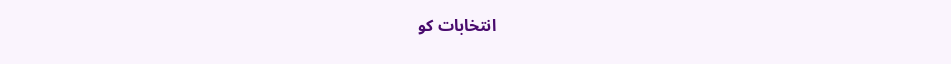انتخابات کو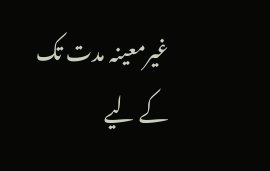غیرمعینہ مدت تک کے لیے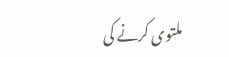ملتوی کرنے کی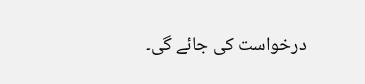درخواست کی جائے گی۔